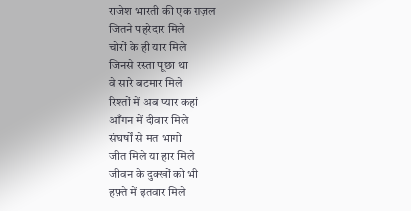राजेश भारती की एक ग़ज़ल
जितने पहरेदार मिले
चोरों के ही यार मिले
जिनसे रस्ता पूछा था
वे सारे बटमार मिले
रिश्तों में अब प्यार कहां
आँगन में दीवार मिले
संघर्षों से मत भागो
जीत मिले या हार मिले
जीवन के दुक्खों को भी
हफ़्ते में इतवार मिले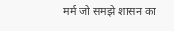मर्म जो समझे शासन का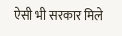ऐसी भी सरकार मिले